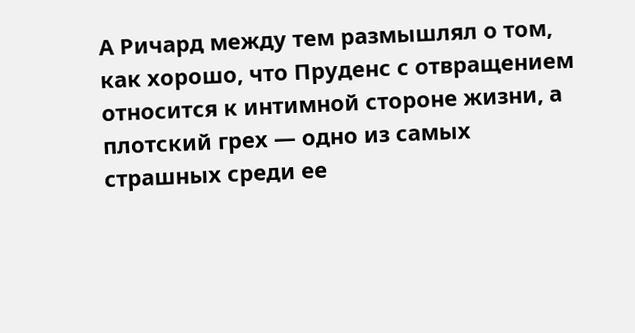А Ричард между тем размышлял о том, как хорошо, что Пруденс с отвращением относится к интимной стороне жизни, а плотский грех — одно из самых страшных среди ее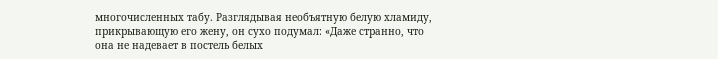многочисленных табу. Разглядывая необъятную белую хламиду, прикрывающую его жену, он сухо подумал: «Даже странно, что она не надевает в постель белых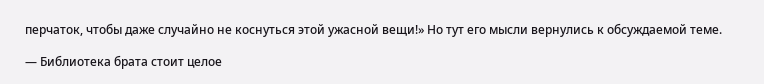перчаток, чтобы даже случайно не коснуться этой ужасной вещи!» Но тут его мысли вернулись к обсуждаемой теме.

— Библиотека брата стоит целое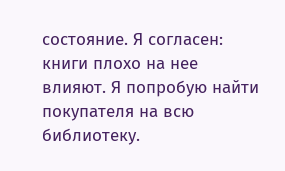состояние. Я согласен: книги плохо на нее влияют. Я попробую найти покупателя на всю библиотеку.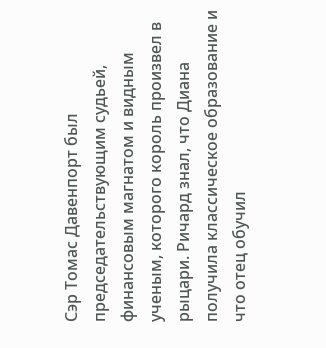Сэр Томас Давенпорт был председательствующим судьей, финансовым магнатом и видным ученым, которого король произвел в рыцари. Ричард знал, что Диана получила классическое образование и что отец обучил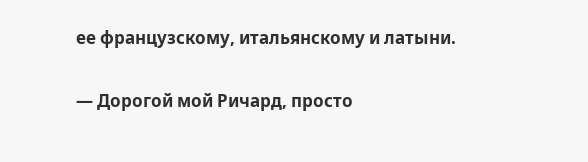ее французскому, итальянскому и латыни.

— Дорогой мой Ричард, просто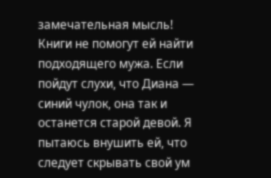замечательная мысль! Книги не помогут ей найти подходящего мужа. Если пойдут слухи, что Диана — синий чулок, она так и останется старой девой. Я пытаюсь внушить ей, что следует скрывать свой ум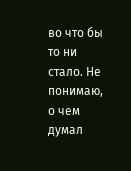во что бы то ни стало. Не понимаю, о чем думал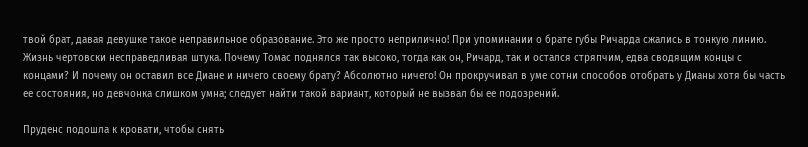твой брат, давая девушке такое неправильное образование. Это же просто неприлично! При упоминании о брате губы Ричарда сжались в тонкую линию. Жизнь чертовски несправедливая штука. Почему Томас поднялся так высоко, тогда как он, Ричард, так и остался стряпчим, едва сводящим концы с концами? И почему он оставил все Диане и ничего своему брату? Абсолютно ничего! Он прокручивал в уме сотни способов отобрать у Дианы хотя бы часть ее состояния, но девчонка слишком умна; следует найти такой вариант, который не вызвал бы ее подозрений.

Пруденс подошла к кровати, чтобы снять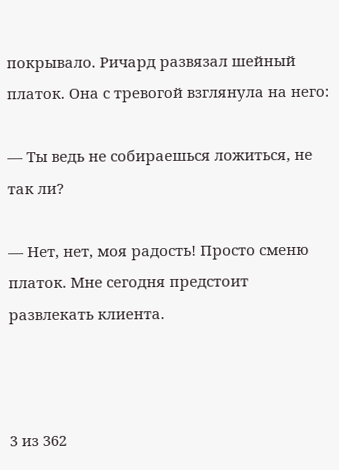покрывало. Ричард развязал шейный платок. Она с тревогой взглянула на него:

— Ты ведь не собираешься ложиться, не так ли?

— Нет, нет, моя радость! Просто сменю платок. Мне сегодня предстоит развлекать клиента.



3 из 362